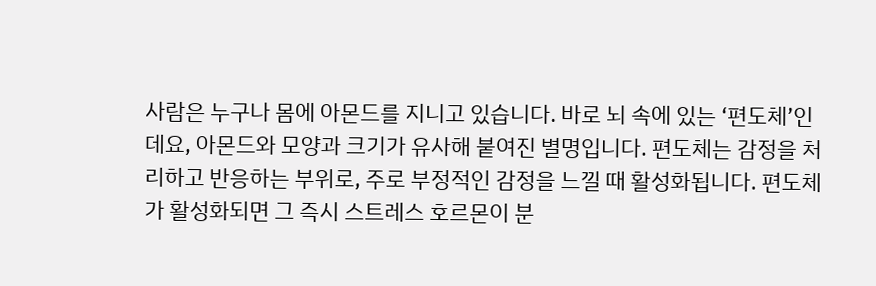사람은 누구나 몸에 아몬드를 지니고 있습니다. 바로 뇌 속에 있는 ‘편도체’인데요, 아몬드와 모양과 크기가 유사해 붙여진 별명입니다. 편도체는 감정을 처리하고 반응하는 부위로, 주로 부정적인 감정을 느낄 때 활성화됩니다. 편도체가 활성화되면 그 즉시 스트레스 호르몬이 분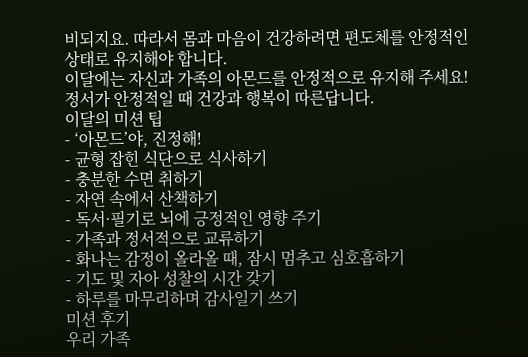비되지요. 따라서 몸과 마음이 건강하려면 편도체를 안정적인 상태로 유지해야 합니다.
이달에는 자신과 가족의 아몬드를 안정적으로 유지해 주세요! 정서가 안정적일 때 건강과 행복이 따른답니다.
이달의 미션 팁
- ‘아몬드’야, 진정해!
- 균형 잡힌 식단으로 식사하기
- 충분한 수면 취하기
- 자연 속에서 산책하기
- 독서·필기로 뇌에 긍정적인 영향 주기
- 가족과 정서적으로 교류하기
- 화나는 감정이 올라올 때, 잠시 멈추고 심호흡하기
- 기도 및 자아 성찰의 시간 갖기
- 하루를 마무리하며 감사일기 쓰기
미션 후기
우리 가족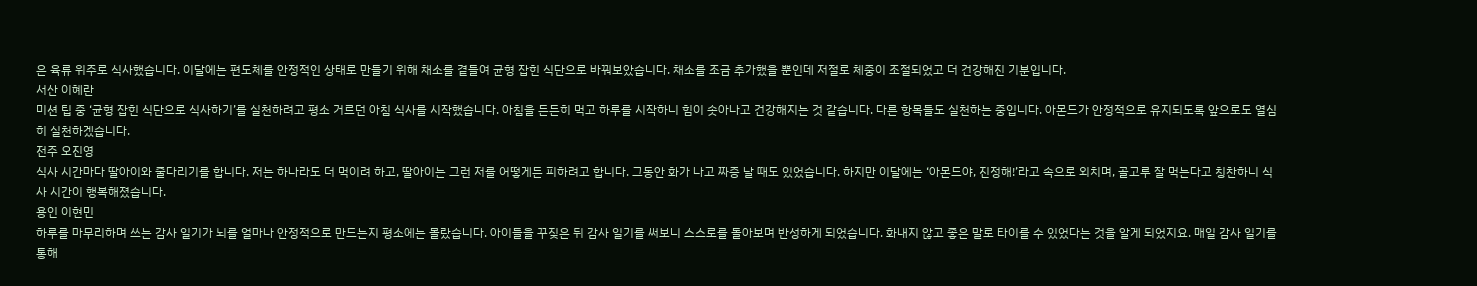은 육류 위주로 식사했습니다. 이달에는 편도체를 안정적인 상태로 만들기 위해 채소를 곁들여 균형 잡힌 식단으로 바꿔보았습니다. 채소를 조금 추가했을 뿐인데 저절로 체중이 조절되었고 더 건강해진 기분입니다.
서산 이혜란
미션 팁 중 ‘균형 잡힌 식단으로 식사하기’를 실천하려고 평소 거르던 아침 식사를 시작했습니다. 아침을 든든히 먹고 하루를 시작하니 힘이 솟아나고 건강해지는 것 같습니다. 다른 항목들도 실천하는 중입니다. 아몬드가 안정적으로 유지되도록 앞으로도 열심히 실천하겠습니다.
전주 오진영
식사 시간마다 딸아이와 줄다리기를 합니다. 저는 하나라도 더 먹이려 하고, 딸아이는 그런 저를 어떻게든 피하려고 합니다. 그동안 화가 나고 짜증 날 때도 있었습니다. 하지만 이달에는 ‘아몬드야, 진정해!’라고 속으로 외치며, 골고루 잘 먹는다고 칭찬하니 식사 시간이 행복해졌습니다.
용인 이현민
하루를 마무리하며 쓰는 감사 일기가 뇌를 얼마나 안정적으로 만드는지 평소에는 몰랐습니다. 아이들을 꾸짖은 뒤 감사 일기를 써보니 스스로를 돌아보며 반성하게 되었습니다. 화내지 않고 좋은 말로 타이를 수 있었다는 것을 알게 되었지요. 매일 감사 일기를 통해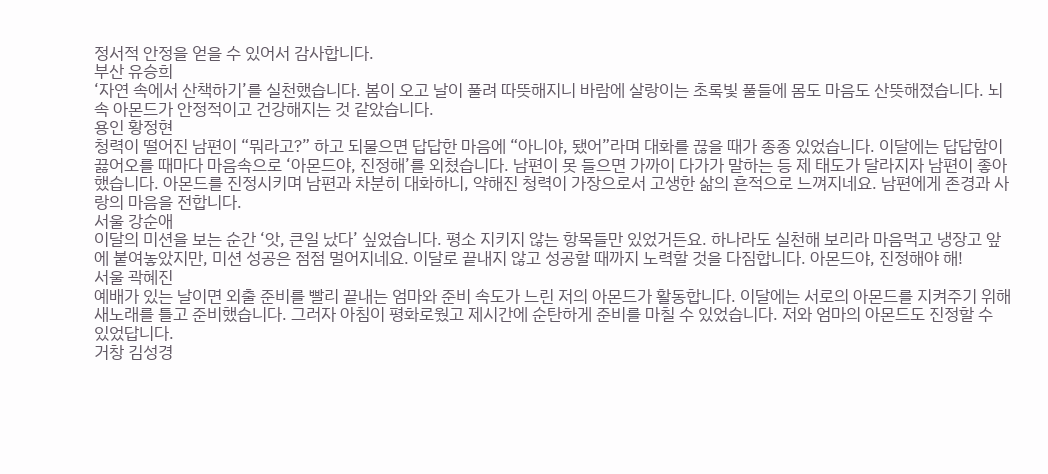정서적 안정을 얻을 수 있어서 감사합니다.
부산 유승희
‘자연 속에서 산책하기’를 실천했습니다. 봄이 오고 날이 풀려 따뜻해지니 바람에 살랑이는 초록빛 풀들에 몸도 마음도 산뜻해졌습니다. 뇌 속 아몬드가 안정적이고 건강해지는 것 같았습니다.
용인 황정현
청력이 떨어진 남편이 “뭐라고?” 하고 되물으면 답답한 마음에 “아니야, 됐어”라며 대화를 끊을 때가 종종 있었습니다. 이달에는 답답함이 끓어오를 때마다 마음속으로 ‘아몬드야, 진정해’를 외쳤습니다. 남편이 못 들으면 가까이 다가가 말하는 등 제 태도가 달라지자 남편이 좋아했습니다. 아몬드를 진정시키며 남편과 차분히 대화하니, 약해진 청력이 가장으로서 고생한 삶의 흔적으로 느껴지네요. 남편에게 존경과 사랑의 마음을 전합니다.
서울 강순애
이달의 미션을 보는 순간 ‘앗, 큰일 났다’ 싶었습니다. 평소 지키지 않는 항목들만 있었거든요. 하나라도 실천해 보리라 마음먹고 냉장고 앞에 붙여놓았지만, 미션 성공은 점점 멀어지네요. 이달로 끝내지 않고 성공할 때까지 노력할 것을 다짐합니다. 아몬드야, 진정해야 해!
서울 곽혜진
예배가 있는 날이면 외출 준비를 빨리 끝내는 엄마와 준비 속도가 느린 저의 아몬드가 활동합니다. 이달에는 서로의 아몬드를 지켜주기 위해 새노래를 틀고 준비했습니다. 그러자 아침이 평화로웠고 제시간에 순탄하게 준비를 마칠 수 있었습니다. 저와 엄마의 아몬드도 진정할 수 있었답니다.
거창 김성경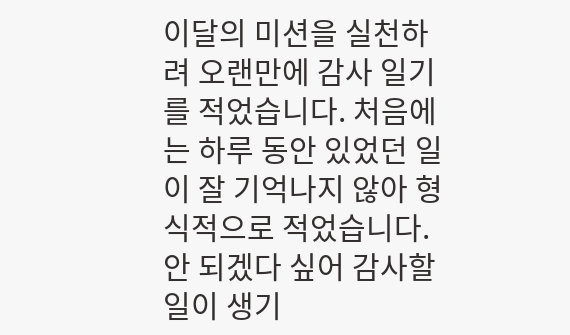이달의 미션을 실천하려 오랜만에 감사 일기를 적었습니다. 처음에는 하루 동안 있었던 일이 잘 기억나지 않아 형식적으로 적었습니다. 안 되겠다 싶어 감사할 일이 생기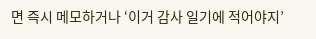면 즉시 메모하거나 ‘이거 감사 일기에 적어야지’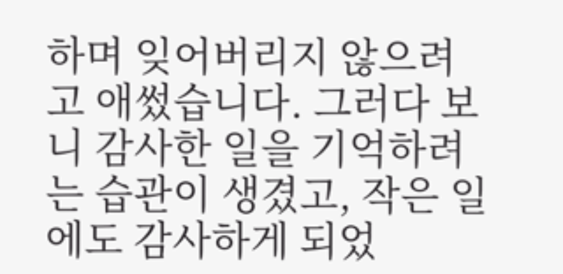하며 잊어버리지 않으려고 애썼습니다. 그러다 보니 감사한 일을 기억하려는 습관이 생겼고, 작은 일에도 감사하게 되었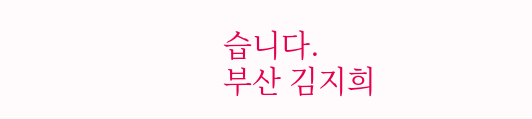습니다.
부산 김지희